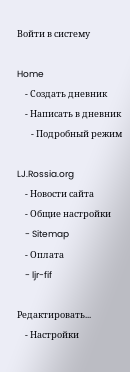Войти в систему

Home
    - Создать дневник
    - Написать в дневник
       - Подробный режим

LJ.Rossia.org
    - Новости сайта
    - Общие настройки
    - Sitemap
    - Оплата
    - ljr-fif

Редактировать...
    - Настройки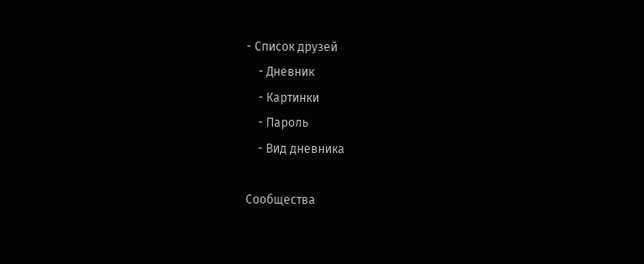- Список друзей
    - Дневник
    - Картинки
    - Пароль
    - Вид дневника

Сообщества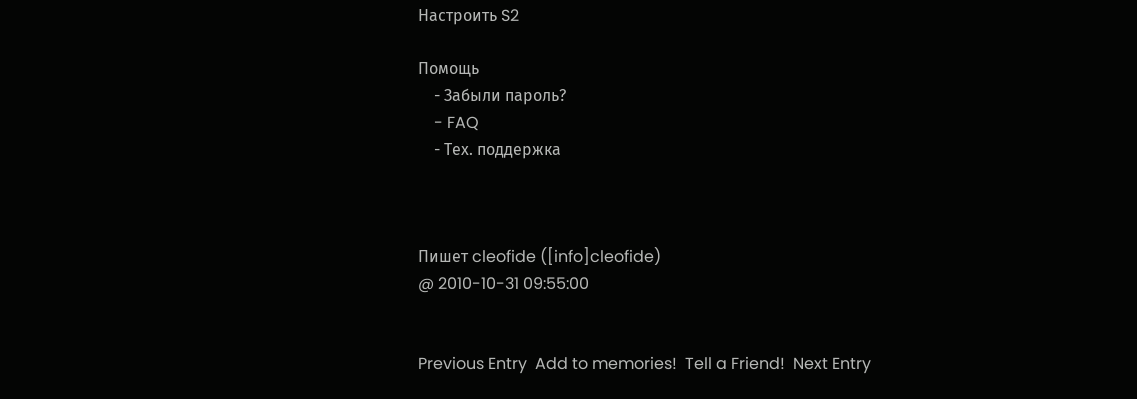Настроить S2

Помощь
    - Забыли пароль?
    - FAQ
    - Тех. поддержка



Пишет cleofide ([info]cleofide)
@ 2010-10-31 09:55:00


Previous Entry  Add to memories!  Tell a Friend!  Next Entry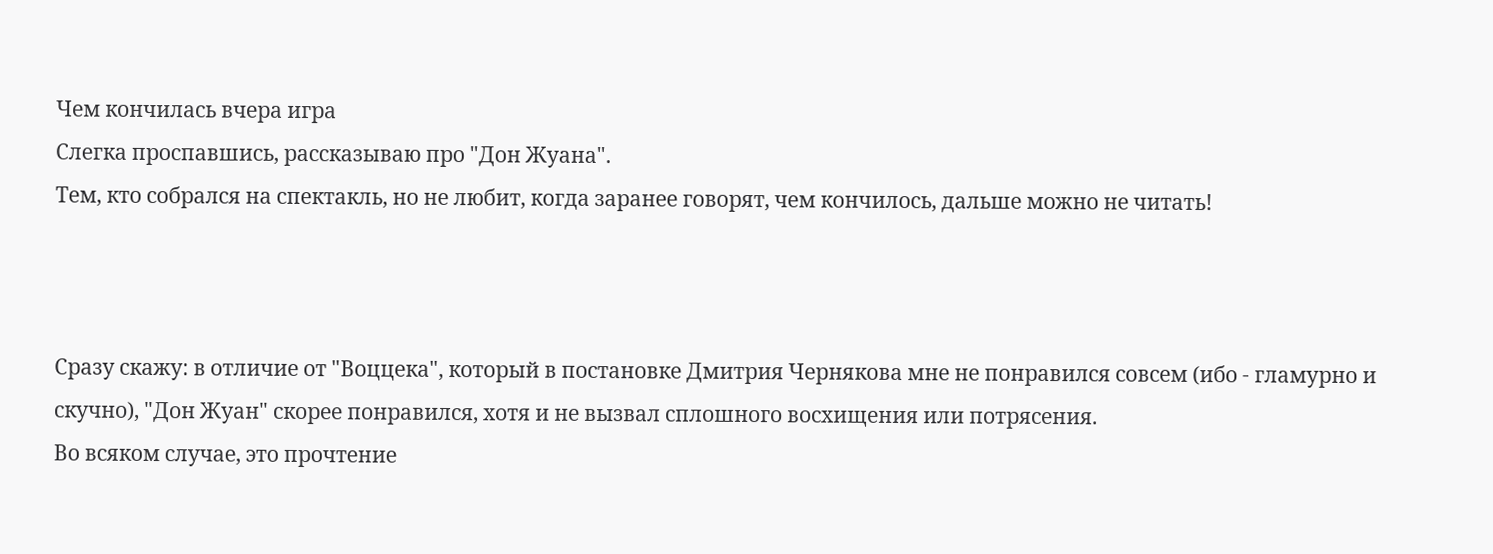Чем кончилась вчера игра
Слегка проспавшись, рассказываю про "Дон Жуана".
Тем, кто собрался на спектакль, но не любит, когда заранее говорят, чем кончилось, дальше можно не читать!



Сразу скажу: в отличие от "Воццека", который в постановке Дмитрия Чернякова мне не понравился совсем (ибо - гламурно и скучно), "Дон Жуан" скорее понравился, хотя и не вызвал сплошного восхищения или потрясения.
Во всяком случае, это прочтение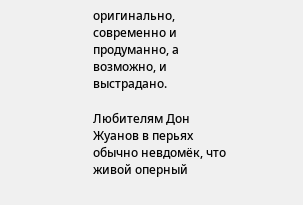оригинально, современно и продуманно, а возможно, и выстрадано.

Любителям Дон Жуанов в перьях обычно невдомёк, что живой оперный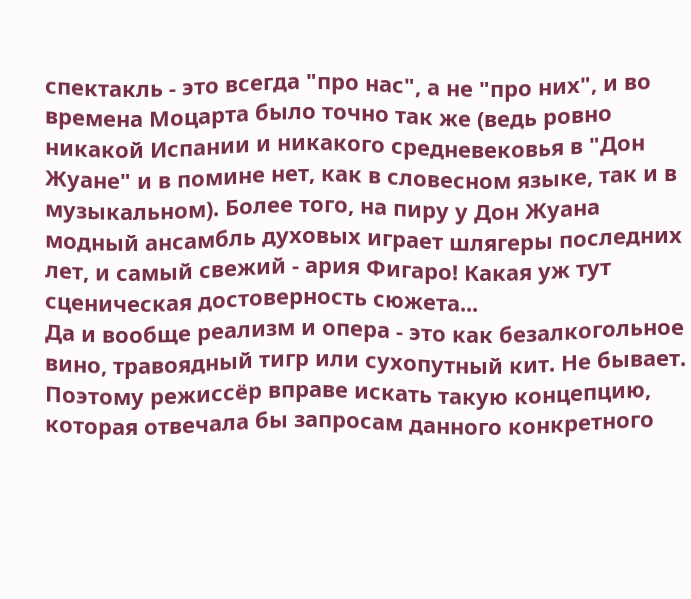спектакль - это всегда "про нас", а не "про них", и во времена Моцарта было точно так же (ведь ровно никакой Испании и никакого средневековья в "Дон Жуане" и в помине нет, как в словесном языке, так и в музыкальном). Более того, на пиру у Дон Жуана модный ансамбль духовых играет шлягеры последних лет, и самый свежий - ария Фигаро! Какая уж тут сценическая достоверность сюжета...
Да и вообще реализм и опера - это как безалкогольное вино, травоядный тигр или сухопутный кит. Не бывает.
Поэтому режиссёр вправе искать такую концепцию, которая отвечала бы запросам данного конкретного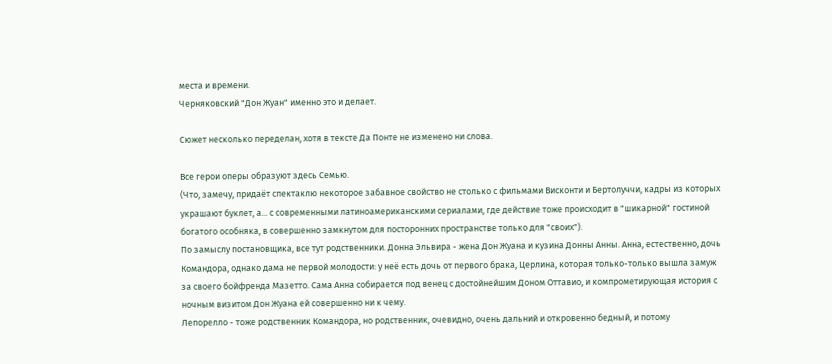места и времени.
Черняковский "Дон Жуан" именно это и делает.

Сюжет несколько переделан, хотя в тексте Да Понте не изменено ни слова.

Все герои оперы образуют здесь Семью.
(Что, замечу, придаёт спектаклю некоторое забавное свойство не столько с фильмами Висконти и Бертолуччи, кадры из которых украшают буклет, а... с современными латиноамериканскими сериалами, где действие тоже происходит в "шикарной" гостиной богатого особняка, в совершенно замкнутом для посторонних пространстве только для "своих").
По замыслу постановщика, все тут родственники. Донна Эльвира - жена Дон Жуана и кузина Донны Анны. Анна, естественно, дочь Командора, однако дама не первой молодости: у неё есть дочь от первого брака, Церлина, которая только-только вышла замуж за своего бойфренда Мазетто. Сама Анна собирается под венец с достойнейшим Доном Оттавио, и компрометирующая история с ночным визитом Дон Жуана ей совершенно ни к чему.
Лепорелло - тоже родственник Командора, но родственник, очевидно, очень дальний и откровенно бедный, и потому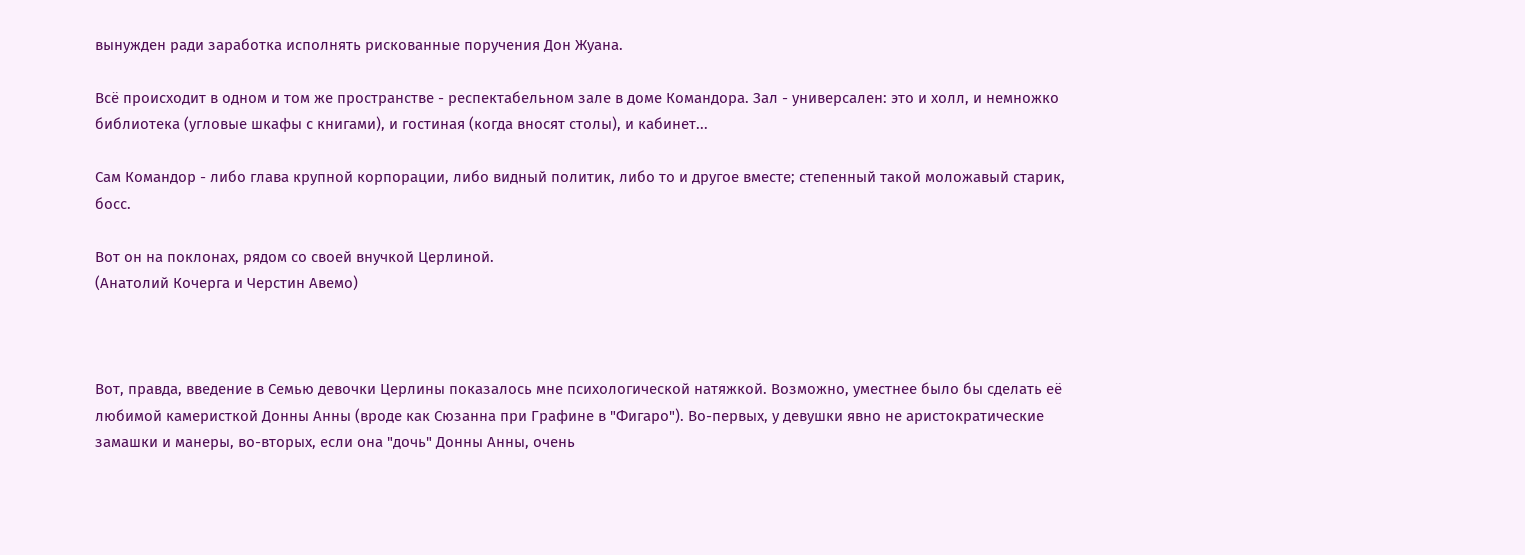вынужден ради заработка исполнять рискованные поручения Дон Жуана.

Всё происходит в одном и том же пространстве - респектабельном зале в доме Командора. Зал - универсален: это и холл, и немножко библиотека (угловые шкафы с книгами), и гостиная (когда вносят столы), и кабинет...

Сам Командор - либо глава крупной корпорации, либо видный политик, либо то и другое вместе; степенный такой моложавый старик, босс.

Вот он на поклонах, рядом со своей внучкой Церлиной.
(Анатолий Кочерга и Черстин Авемо)



Вот, правда, введение в Семью девочки Церлины показалось мне психологической натяжкой. Возможно, уместнее было бы сделать её любимой камеристкой Донны Анны (вроде как Сюзанна при Графине в "Фигаро"). Во-первых, у девушки явно не аристократические замашки и манеры, во-вторых, если она "дочь" Донны Анны, очень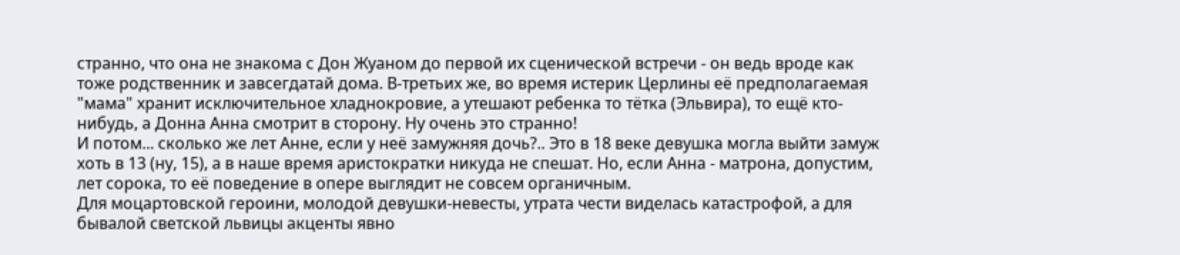странно, что она не знакома с Дон Жуаном до первой их сценической встречи - он ведь вроде как тоже родственник и завсегдатай дома. В-третьих же, во время истерик Церлины её предполагаемая "мама" хранит исключительное хладнокровие, а утешают ребенка то тётка (Эльвира), то ещё кто-нибудь, а Донна Анна смотрит в сторону. Ну очень это странно!
И потом... сколько же лет Анне, если у неё замужняя дочь?.. Это в 18 веке девушка могла выйти замуж хоть в 13 (ну, 15), а в наше время аристократки никуда не спешат. Но, если Анна - матрона, допустим, лет сорока, то её поведение в опере выглядит не совсем органичным.
Для моцартовской героини, молодой девушки-невесты, утрата чести виделась катастрофой, а для бывалой светской львицы акценты явно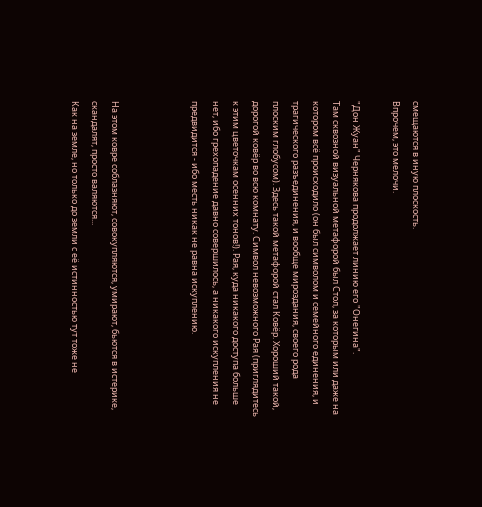смещаются в иную плоскость.
Впрочем, это мелочи.

"Дон Жуан" Чернякова продолжает линию его "Онегина".
Там сквозной визуальной метафорой был Стол, за которым или даже на котором всё происходило (он был символом и семейного единения, и трагического разъединения, и вообще мироздания, своего рода плоским глобусом). Здесь такой метафорой стал Ковёр. Хороший такой, дорогой ковёр во всю комнату. Символ невозможного Рая (приглядитесь к этим цветочкам осенних тонов!). Рая, куда никакого доступа больше нет, ибо грехопадение давно совершилось, а никакого искупления не предвидится - ибо месть никак не равна искуплению.



На этом ковре соблазняют, совокупляются, умирают, бьются в истерике, скандалят, просто валяются...
Как на земле, но только до земли с её истинностью тут тоже не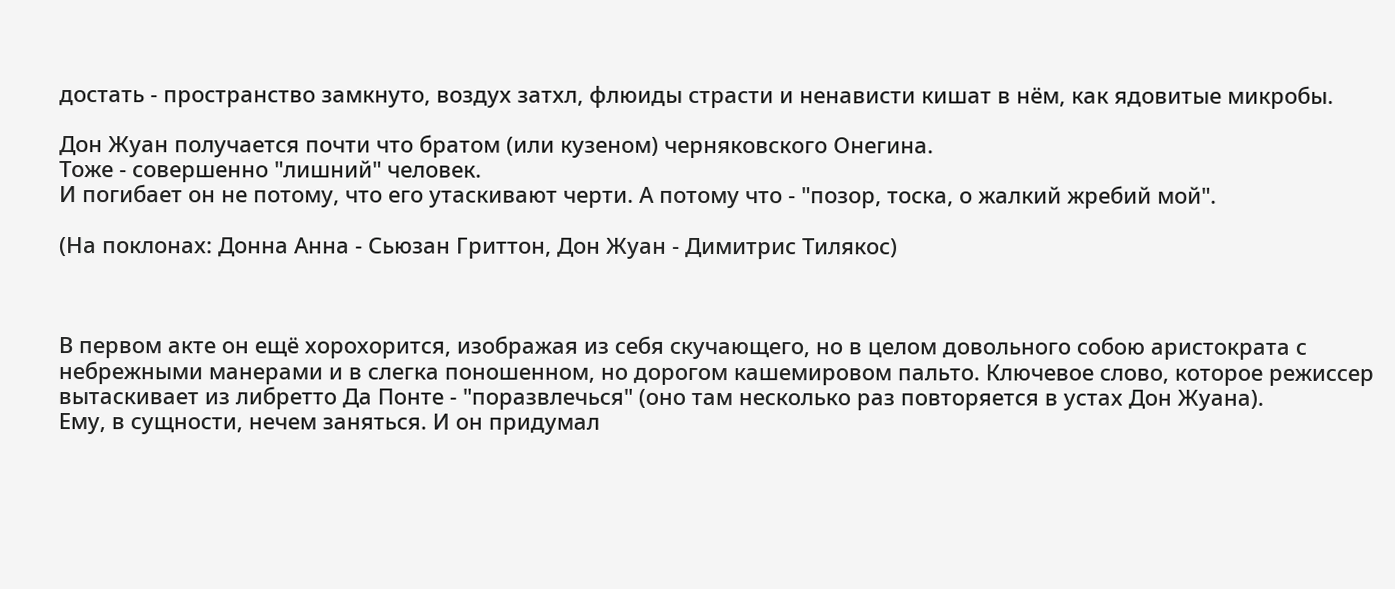достать - пространство замкнуто, воздух затхл, флюиды страсти и ненависти кишат в нём, как ядовитые микробы.

Дон Жуан получается почти что братом (или кузеном) черняковского Онегина.
Тоже - совершенно "лишний" человек.
И погибает он не потому, что его утаскивают черти. А потому что - "позор, тоска, о жалкий жребий мой".

(На поклонах: Донна Анна - Сьюзан Гриттон, Дон Жуан - Димитрис Тилякос)



В первом акте он ещё хорохорится, изображая из себя скучающего, но в целом довольного собою аристократа с небрежными манерами и в слегка поношенном, но дорогом кашемировом пальто. Ключевое слово, которое режиссер вытаскивает из либретто Да Понте - "поразвлечься" (оно там несколько раз повторяется в устах Дон Жуана).
Ему, в сущности, нечем заняться. И он придумал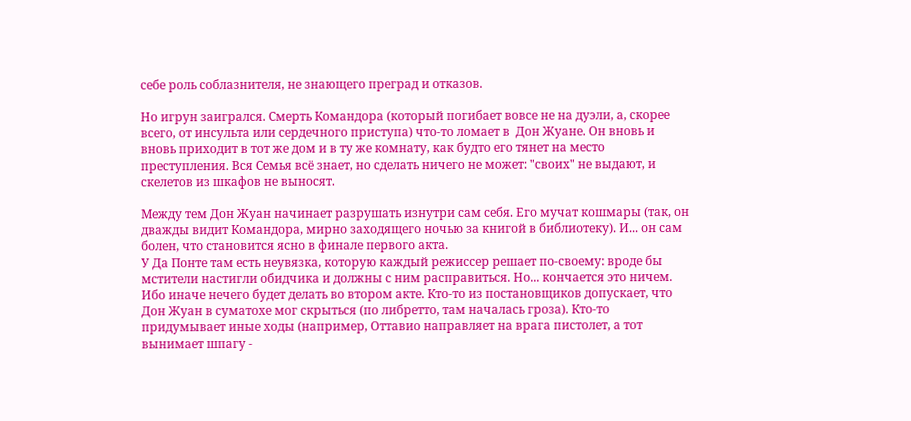себе роль соблазнителя, не знающего преград и отказов.

Но игрун заигрался. Смерть Командора (который погибает вовсе не на дуэли, а, скорее всего, от инсульта или сердечного приступа) что-то ломает в  Дон Жуане. Он вновь и вновь приходит в тот же дом и в ту же комнату, как будто его тянет на место преступления. Вся Семья всё знает, но сделать ничего не может: "своих" не выдают, и скелетов из шкафов не выносят.

Между тем Дон Жуан начинает разрушать изнутри сам себя. Его мучат кошмары (так, он дважды видит Командора, мирно заходящего ночью за книгой в библиотеку). И... он сам болен, что становится ясно в финале первого акта.
У Да Понте там есть неувязка, которую каждый режиссер решает по-своему: вроде бы мстители настигли обидчика и должны с ним расправиться. Но... кончается это ничем. Ибо иначе нечего будет делать во втором акте. Кто-то из постановщиков допускает, что Дон Жуан в суматохе мог скрыться (по либретто, там началась гроза). Кто-то придумывает иные ходы (например, Оттавио направляет на врага пистолет, а тот вынимает шпагу -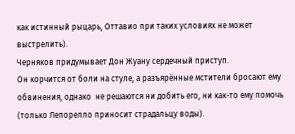как истинный рыцарь, Оттавио при таких условиях не может выстрелить).
Черняков придумывает Дон Жуану сердечный приступ.
Он корчится от боли на стуле, а разъярённые мстители бросают ему обвинения, однако  не решаются ни добить его, ни как-то ему помочь (только Лепорелло приносит страдальцу воды).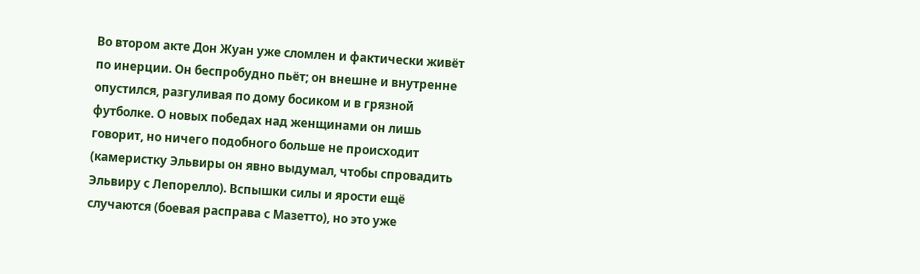Во втором акте Дон Жуан уже сломлен и фактически живёт по инерции. Он беспробудно пьёт; он внешне и внутренне опустился, разгуливая по дому босиком и в грязной футболке. О новых победах над женщинами он лишь говорит, но ничего подобного больше не происходит (камеристку Эльвиры он явно выдумал, чтобы спровадить Эльвиру с Лепорелло). Вспышки силы и ярости ещё случаются (боевая расправа с Мазетто), но это уже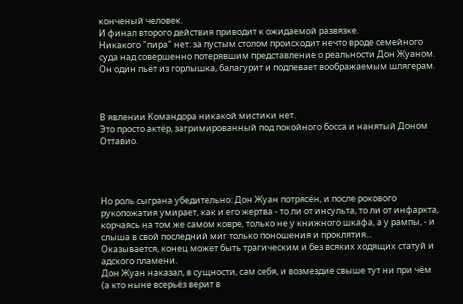конченый человек.
И финал второго действия приводит к ожидаемой развязке.
Никакого "пира" нет: за пустым столом происходит нечто вроде семейного суда над совершенно потерявшим представление о реальности Дон Жуаном. Он один пьёт из горлышка, балагурит и подпевает воображаемым шлягерам.



В явлении Командора никакой мистики нет.
Это просто актёр, загримированный под покойного босса и нанятый Доном Оттавио.




Но роль сыграна убедительно: Дон Жуан потрясён, и после рокового рукопожатия умирает, как и его жертва - то ли от инсульта, то ли от инфаркта, корчаясь на том же самом ковре, только не у книжного шкафа, а у рампы, - и слыша в свой последний миг только поношения и проклятия...
Оказывается, конец может быть трагическим и без всяких ходящих статуй и адского пламени.
Дон Жуан наказал, в сущности, сам себя, и возмездие свыше тут ни при чём (а кто ныне всерьёз верит в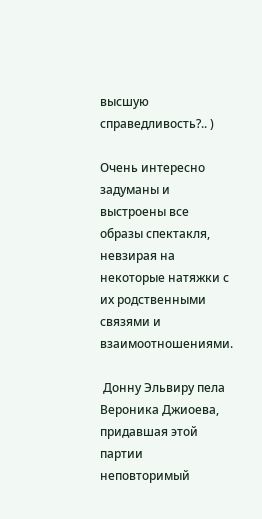высшую справедливость?.. )

Очень интересно задуманы и выстроены все образы спектакля, невзирая на некоторые натяжки с их родственными связями и взаимоотношениями.

 Донну Эльвиру пела Вероника Джиоева, придавшая этой партии неповторимый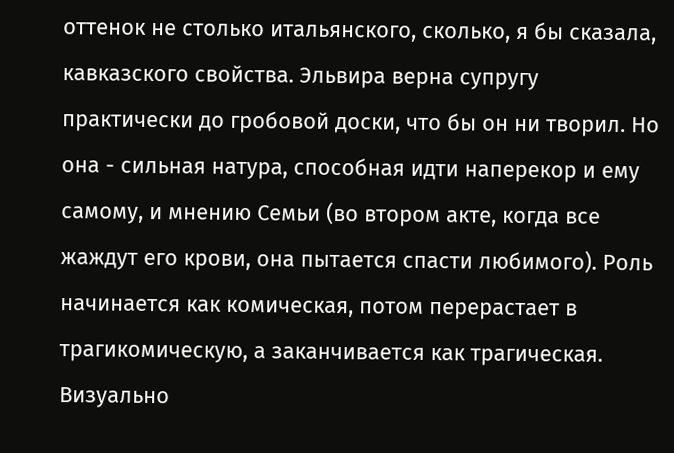оттенок не столько итальянского, сколько, я бы сказала, кавказского свойства. Эльвира верна супругу практически до гробовой доски, что бы он ни творил. Но она - сильная натура, способная идти наперекор и ему самому, и мнению Семьи (во втором акте, когда все жаждут его крови, она пытается спасти любимого). Роль начинается как комическая, потом перерастает в трагикомическую, а заканчивается как трагическая. Визуально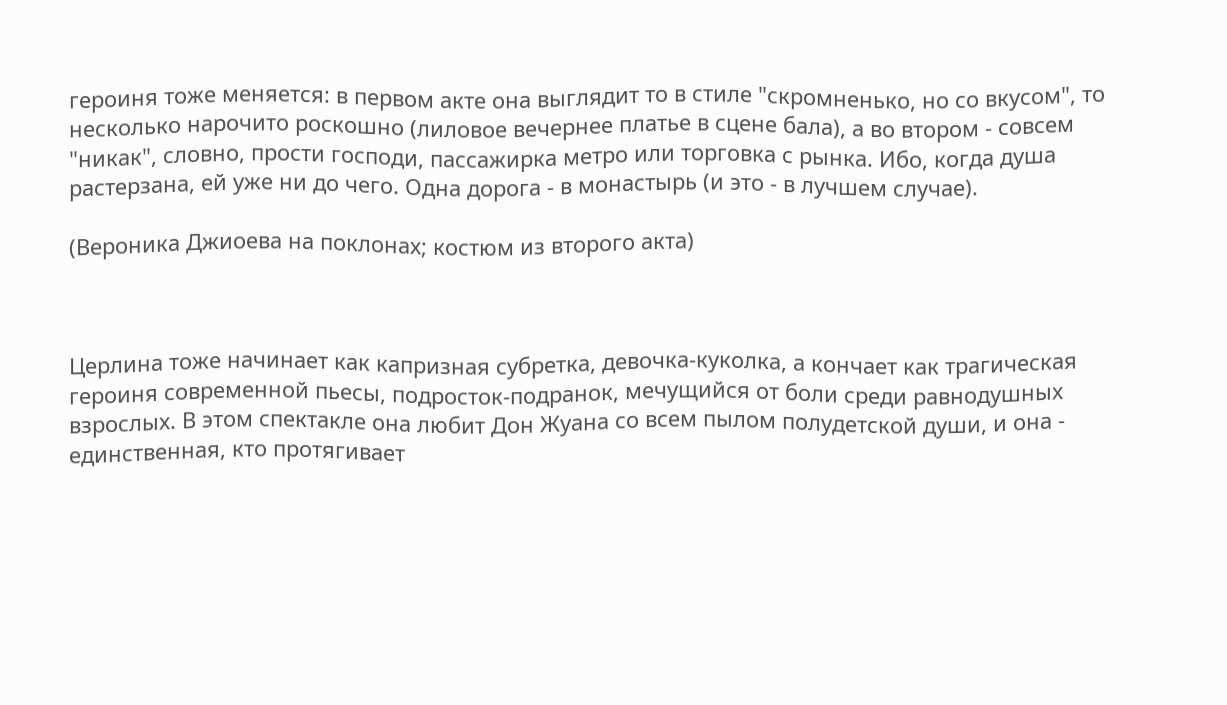героиня тоже меняется: в первом акте она выглядит то в стиле "скромненько, но со вкусом", то несколько нарочито роскошно (лиловое вечернее платье в сцене бала), а во втором - совсем "никак", словно, прости господи, пассажирка метро или торговка с рынка. Ибо, когда душа растерзана, ей уже ни до чего. Одна дорога - в монастырь (и это - в лучшем случае).

(Вероника Джиоева на поклонах; костюм из второго акта)



Церлина тоже начинает как капризная субретка, девочка-куколка, а кончает как трагическая героиня современной пьесы, подросток-подранок, мечущийся от боли среди равнодушных взрослых. В этом спектакле она любит Дон Жуана со всем пылом полудетской души, и она - единственная, кто протягивает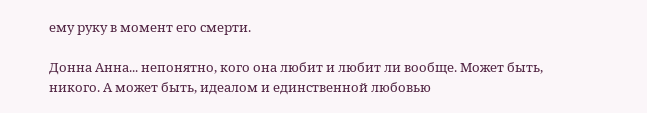ему руку в момент его смерти.

Донна Анна... непонятно, кого она любит и любит ли вообще. Может быть, никого. А может быть, идеалом и единственной любовью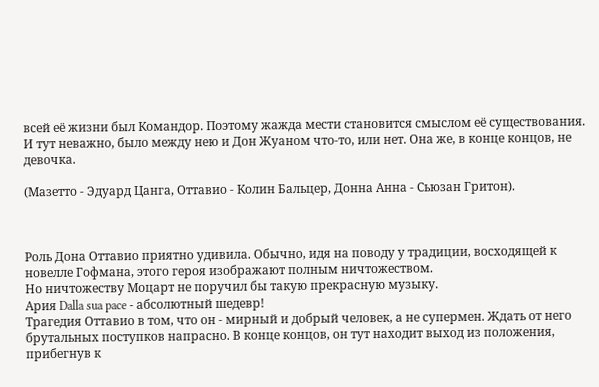всей её жизни был Командор. Поэтому жажда мести становится смыслом её существования. И тут неважно, было между нею и Дон Жуаном что-то, или нет. Она же, в конце концов, не девочка.

(Мазетто - Эдуард Цанга, Оттавио - Колин Бальцер, Донна Анна - Сьюзан Гритон).



Роль Дона Оттавио приятно удивила. Обычно, идя на поводу у традиции, восходящей к новелле Гофмана, этого героя изображают полным ничтожеством.
Но ничтожеству Моцарт не поручил бы такую прекрасную музыку.
Ария Dalla sua pace - абсолютный шедевр!
Трагедия Оттавио в том, что он - мирный и добрый человек, а не супермен. Ждать от него брутальных поступков напрасно. В конце концов, он тут находит выход из положения, прибегнув к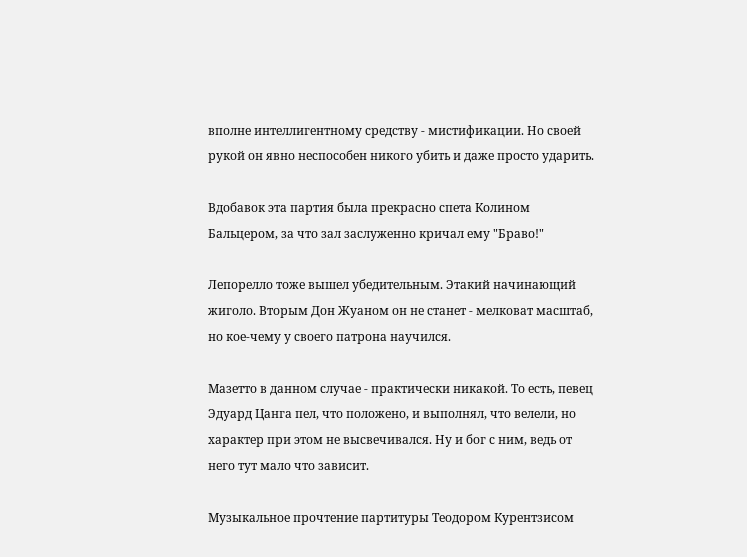вполне интеллигентному средству - мистификации. Но своей рукой он явно неспособен никого убить и даже просто ударить.

Вдобавок эта партия была прекрасно спета Колином Бальцером, за что зал заслуженно кричал ему "Браво!"

Лепорелло тоже вышел убедительным. Этакий начинающий жиголо. Вторым Дон Жуаном он не станет - мелковат масштаб, но кое-чему у своего патрона научился.

Мазетто в данном случае - практически никакой. То есть, певец Эдуард Цанга пел, что положено, и выполнял, что велели, но характер при этом не высвечивался. Ну и бог с ним, ведь от него тут мало что зависит.

Музыкальное прочтение партитуры Теодором Курентзисом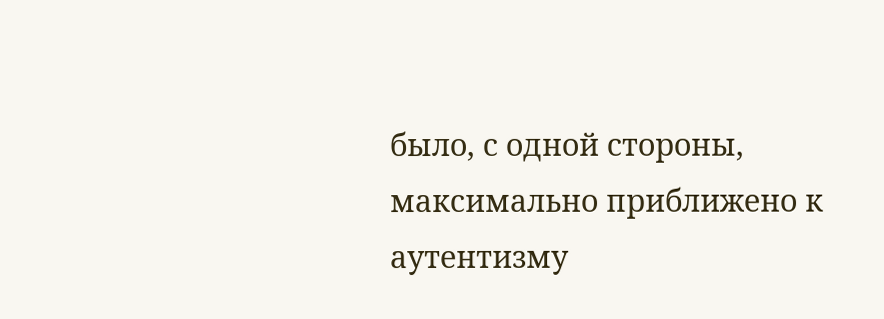было, с одной стороны, максимально приближено к аутентизму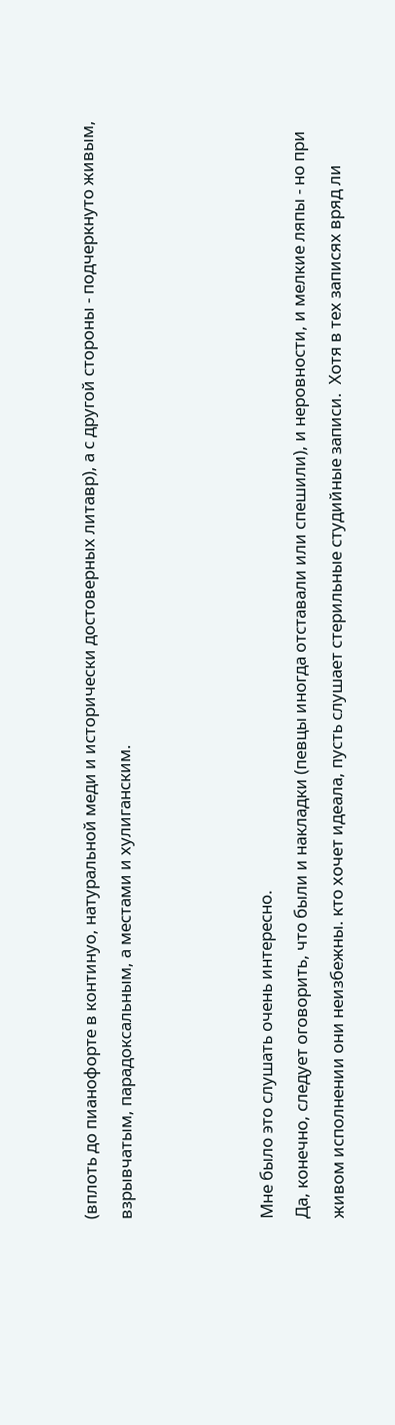(вплоть до пианофорте в континуо, натуральной меди и исторически достоверных литавр), а с другой стороны - подчеркнуто живым, взрывчатым, парадоксальным, а местами и хулиганским.



Мне было это слушать очень интересно.
Да, конечно, следует оговорить, что были и накладки (певцы иногда отставали или спешили), и неровности, и мелкие ляпы - но при живом исполнении они неизбежны. кто хочет идеала, пусть слушает стерильные студийные записи.  Хотя в тех записях вряд ли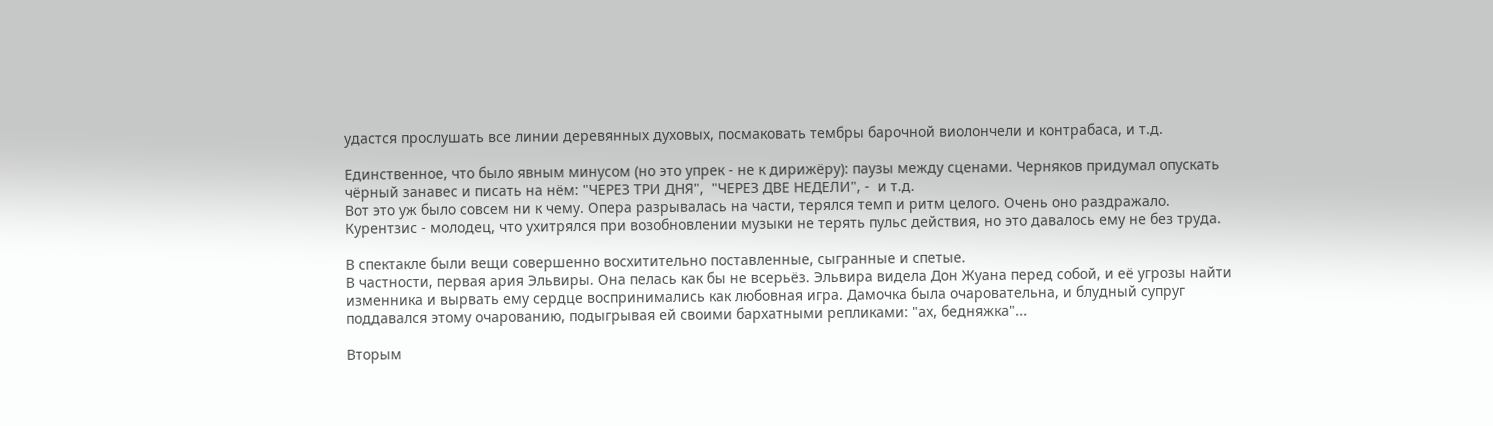удастся прослушать все линии деревянных духовых, посмаковать тембры барочной виолончели и контрабаса, и т.д.

Единственное, что было явным минусом (но это упрек - не к дирижёру): паузы между сценами. Черняков придумал опускать чёрный занавес и писать на нём: "ЧЕРЕЗ ТРИ ДНЯ",  "ЧЕРЕЗ ДВЕ НЕДЕЛИ", -  и т.д.
Вот это уж было совсем ни к чему. Опера разрывалась на части, терялся темп и ритм целого. Очень оно раздражало.
Курентзис - молодец, что ухитрялся при возобновлении музыки не терять пульс действия, но это давалось ему не без труда.

В спектакле были вещи совершенно восхитительно поставленные, сыгранные и спетые.
В частности, первая ария Эльвиры. Она пелась как бы не всерьёз. Эльвира видела Дон Жуана перед собой, и её угрозы найти изменника и вырвать ему сердце воспринимались как любовная игра. Дамочка была очаровательна, и блудный супруг поддавался этому очарованию, подыгрывая ей своими бархатными репликами: "ах, бедняжка"...

Вторым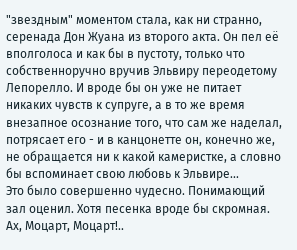"звездным" моментом стала, как ни странно, серенада Дон Жуана из второго акта. Он пел её вполголоса и как бы в пустоту, только что собственноручно вручив Эльвиру переодетому Лепорелло. И вроде бы он уже не питает никаких чувств к супруге, а в то же время внезапное осознание того, что сам же наделал, потрясает его - и в канцонетте он, конечно же, не обращается ни к какой камеристке, а словно бы вспоминает свою любовь к Эльвире...
Это было совершенно чудесно. Понимающий зал оценил. Хотя песенка вроде бы скромная. Ах, Моцарт, Моцарт!..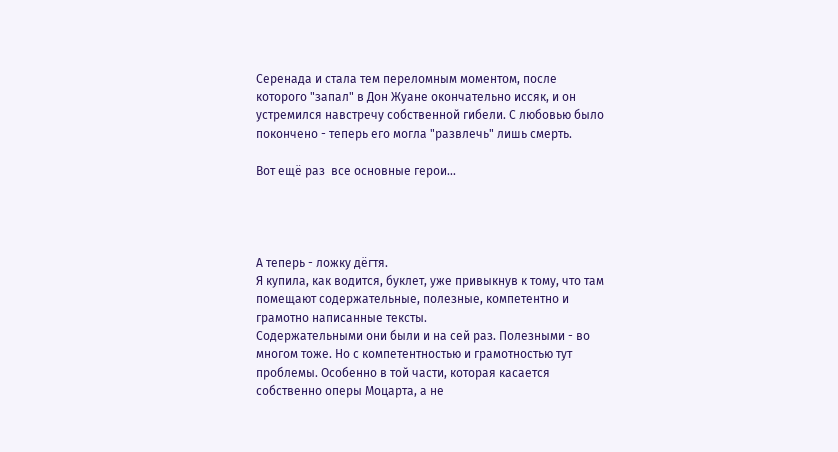Серенада и стала тем переломным моментом, после которого "запал" в Дон Жуане окончательно иссяк, и он устремился навстречу собственной гибели. С любовью было покончено - теперь его могла "развлечь" лишь смерть.

Вот ещё раз  все основные герои...




А теперь - ложку дёгтя.
Я купила, как водится, буклет, уже привыкнув к тому, что там помещают содержательные, полезные, компетентно и грамотно написанные тексты.
Содержательными они были и на сей раз. Полезными - во многом тоже. Но с компетентностью и грамотностью тут проблемы. Особенно в той части, которая касается собственно оперы Моцарта, а не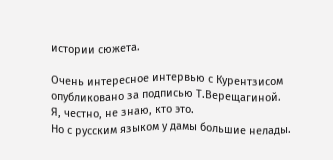истории сюжета.

Очень интересное интервью с Курентзисом опубликовано за подписью Т.Верещагиной.
Я, честно, не знаю, кто это.
Но с русским языком у дамы большие нелады.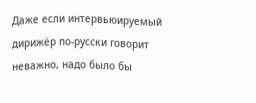Даже если интервьюируемый дирижёр по-русски говорит неважно, надо было бы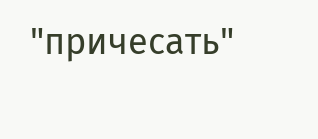"причесать"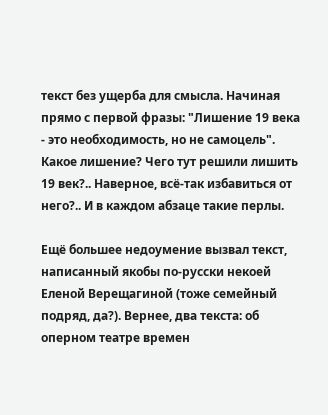текст без ущерба для смысла. Начиная прямо с первой фразы: "Лишение 19 века - это необходимость, но не самоцель".
Какое лишение? Чего тут решили лишить 19 век?.. Наверное, всё-так избавиться от него?.. И в каждом абзаце такие перлы.

Ещё большее недоумение вызвал текст, написанный якобы по-русски некоей Еленой Верещагиной (тоже семейный подряд, да?). Вернее, два текста: об оперном театре времен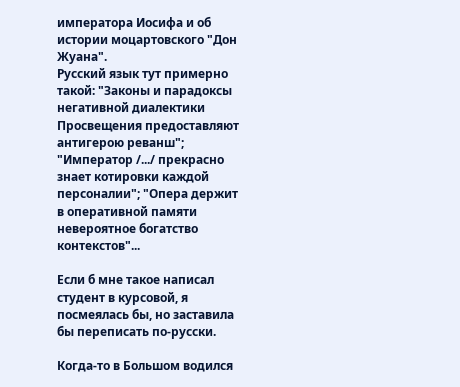императора Иосифа и об истории моцартовского "Дон Жуана".
Русский язык тут примерно такой: "Законы и парадоксы негативной диалектики Просвещения предоставляют антигерою реванш"; "Император /.../ прекрасно знает котировки каждой персоналии"; "Опера держит в оперативной памяти невероятное богатство контекстов"...

Если б мне такое написал студент в курсовой, я посмеялась бы, но заставила бы переписать по-русски.

Когда-то в Большом водился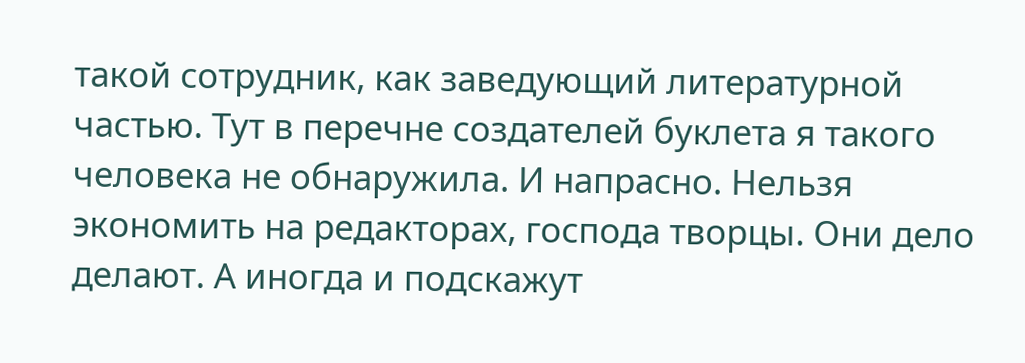такой сотрудник, как заведующий литературной частью. Тут в перечне создателей буклета я такого человека не обнаружила. И напрасно. Нельзя экономить на редакторах, господа творцы. Они дело делают. А иногда и подскажут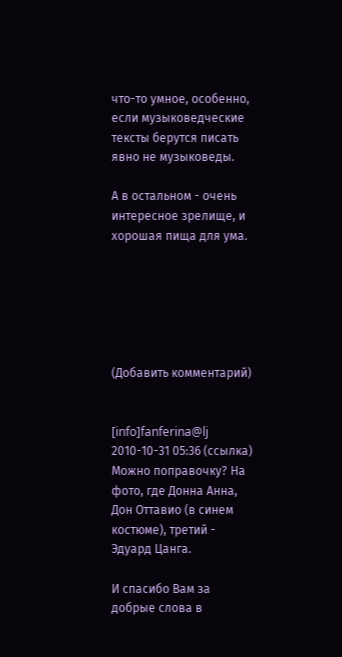что-то умное, особенно, если музыковедческие тексты берутся писать явно не музыковеды.

А в остальном - очень интересное зрелище, и хорошая пища для ума.






(Добавить комментарий)


[info]fanferina@lj
2010-10-31 05:36 (ссылка)
Можно поправочку? На фото, где Донна Анна, Дон Оттавио (в синем костюме), третий - Эдуард Цанга.

И спасибо Вам за добрые слова в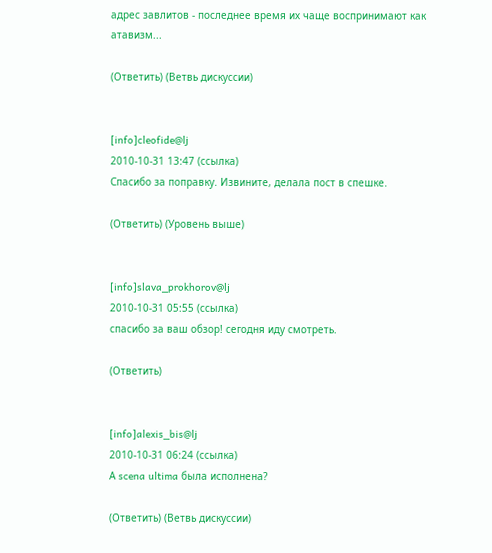адрес завлитов - последнее время их чаще воспринимают как атавизм...

(Ответить) (Ветвь дискуссии)


[info]cleofide@lj
2010-10-31 13:47 (ссылка)
Спасибо за поправку. Извините, делала пост в спешке.

(Ответить) (Уровень выше)


[info]slava_prokhorov@lj
2010-10-31 05:55 (ссылка)
спасибо за ваш обзор! сегодня иду смотреть.

(Ответить)


[info]alexis_bis@lj
2010-10-31 06:24 (ссылка)
А scena ultima была исполнена?

(Ответить) (Ветвь дискуссии)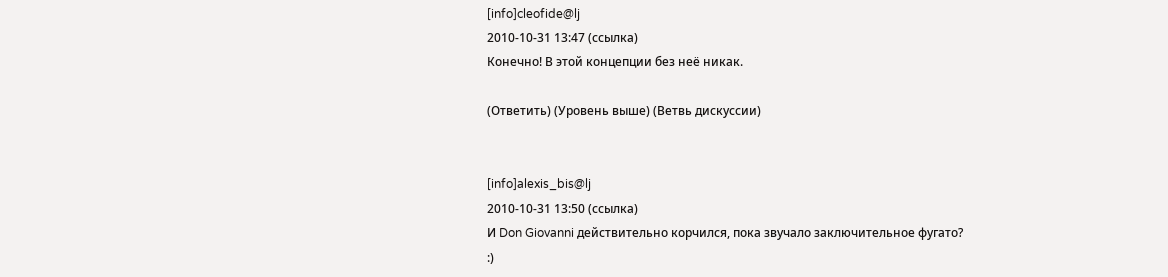[info]cleofide@lj
2010-10-31 13:47 (ссылка)
Конечно! В этой концепции без неё никак.

(Ответить) (Уровень выше) (Ветвь дискуссии)


[info]alexis_bis@lj
2010-10-31 13:50 (ссылка)
И Don Giovanni действительно корчился, пока звучало заключительное фугато?
:)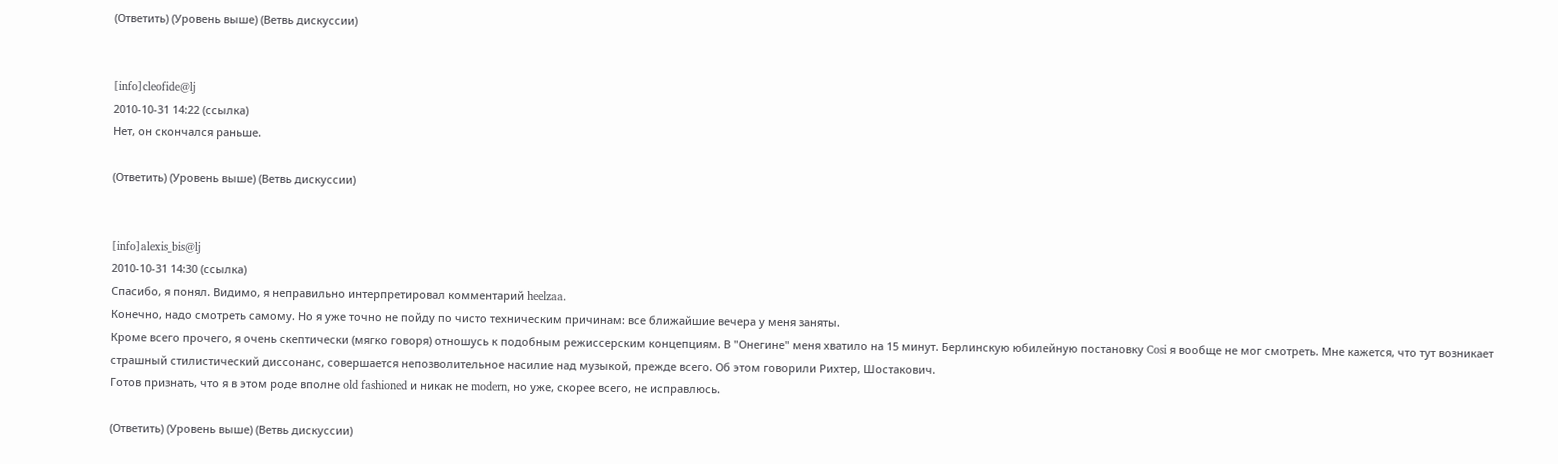(Ответить) (Уровень выше) (Ветвь дискуссии)


[info]cleofide@lj
2010-10-31 14:22 (ссылка)
Нет, он скончался раньше.

(Ответить) (Уровень выше) (Ветвь дискуссии)


[info]alexis_bis@lj
2010-10-31 14:30 (ссылка)
Спасибо, я понял. Видимо, я неправильно интерпретировал комментарий heelzaa.
Конечно, надо смотреть самому. Но я уже точно не пойду по чисто техническим причинам: все ближайшие вечера у меня заняты.
Кроме всего прочего, я очень скептически (мягко говоря) отношусь к подобным режиссерским концепциям. В "Онегине" меня хватило на 15 минут. Берлинскую юбилейную постановку Cosi я вообще не мог смотреть. Мне кажется, что тут возникает страшный стилистический диссонанс, совершается непозволительное насилие над музыкой, прежде всего. Об этом говорили Рихтер, Шостакович.
Готов признать, что я в этом роде вполне old fashioned и никак не modern, но уже, скорее всего, не исправлюсь.

(Ответить) (Уровень выше) (Ветвь дискуссии)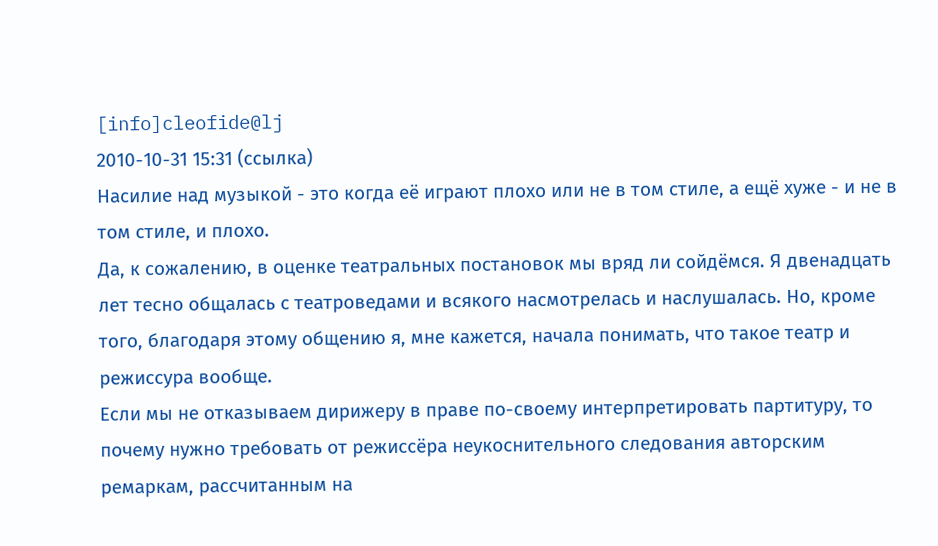[info]cleofide@lj
2010-10-31 15:31 (ссылка)
Насилие над музыкой - это когда её играют плохо или не в том стиле, а ещё хуже - и не в том стиле, и плохо.
Да, к сожалению, в оценке театральных постановок мы вряд ли сойдёмся. Я двенадцать лет тесно общалась с театроведами и всякого насмотрелась и наслушалась. Но, кроме того, благодаря этому общению я, мне кажется, начала понимать, что такое театр и режиссура вообще.
Если мы не отказываем дирижеру в праве по-своему интерпретировать партитуру, то почему нужно требовать от режиссёра неукоснительного следования авторским ремаркам, рассчитанным на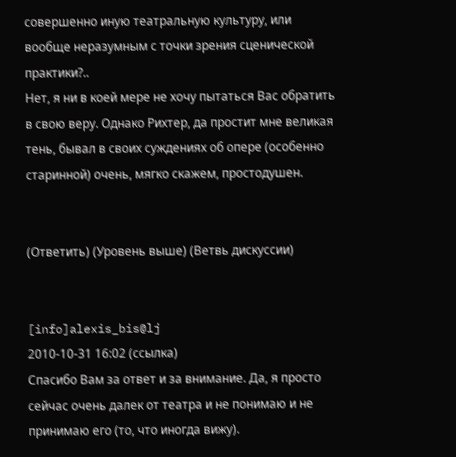совершенно иную театральную культуру, или вообще неразумным с точки зрения сценической практики?..
Нет, я ни в коей мере не хочу пытаться Вас обратить в свою веру. Однако Рихтер, да простит мне великая тень, бывал в своих суждениях об опере (особенно старинной) очень, мягко скажем, простодушен.


(Ответить) (Уровень выше) (Ветвь дискуссии)


[info]alexis_bis@lj
2010-10-31 16:02 (ссылка)
Спасибо Вам за ответ и за внимание. Да, я просто сейчас очень далек от театра и не понимаю и не принимаю его (то, что иногда вижу).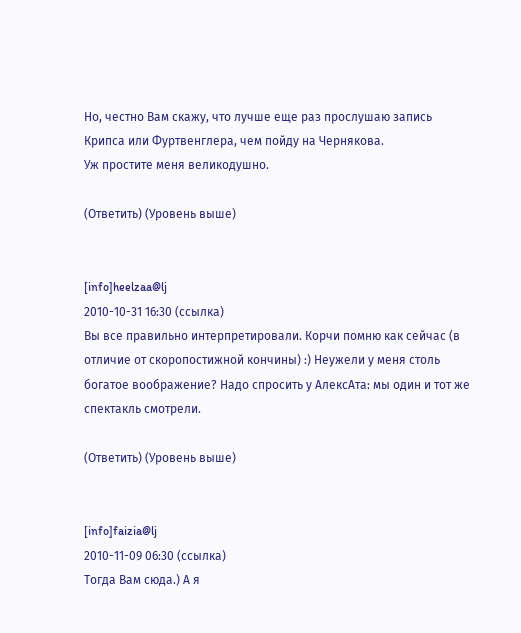Но, честно Вам скажу, что лучше еще раз прослушаю запись Крипса или Фуртвенглера, чем пойду на Чернякова.
Уж простите меня великодушно.

(Ответить) (Уровень выше)


[info]heelzaa@lj
2010-10-31 16:30 (ссылка)
Вы все правильно интерпретировали. Корчи помню как сейчас (в отличие от скоропостижной кончины) :) Неужели у меня столь богатое воображение? Надо спросить у АлексАта: мы один и тот же спектакль смотрели.

(Ответить) (Уровень выше)


[info]faizia@lj
2010-11-09 06:30 (ссылка)
Тогда Вам сюда.) А я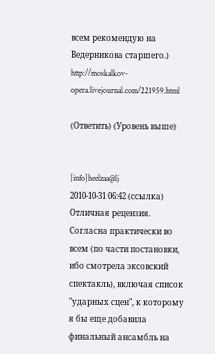всем рекомендую на Ведерникова старшего.)
http://moskalkov-opera.livejournal.com/221959.html

(Ответить) (Уровень выше)


[info]heelzaa@lj
2010-10-31 06:42 (ссылка)
Отличная рецензия. Согласна практически во всем (по части постановки, ибо смотрела эксовский спектакль), включая список "ударных сцен", к которому я бы еще добавила финальный ансамбль на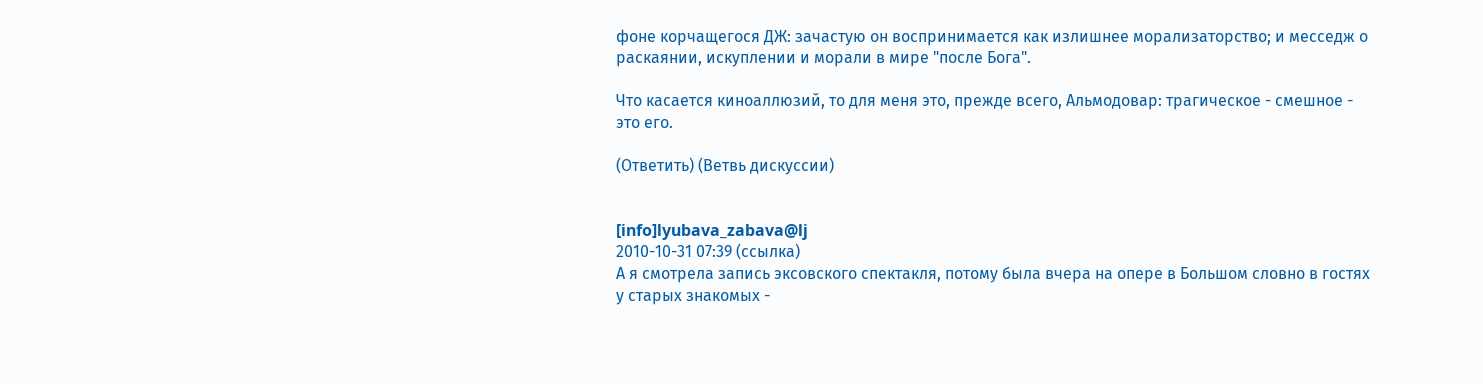фоне корчащегося ДЖ: зачастую он воспринимается как излишнее морализаторство; и месседж о раскаянии, искуплении и морали в мире "после Бога".

Что касается киноаллюзий, то для меня это, прежде всего, Альмодовар: трагическое - смешное - это его.

(Ответить) (Ветвь дискуссии)


[info]lyubava_zabava@lj
2010-10-31 07:39 (ссылка)
А я смотрела запись эксовского спектакля, потому была вчера на опере в Большом словно в гостях у старых знакомых -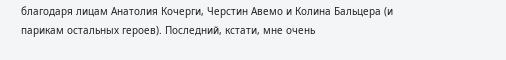благодаря лицам Анатолия Кочерги, Черстин Авемо и Колина Бальцера (и парикам остальных героев). Последний, кстати, мне очень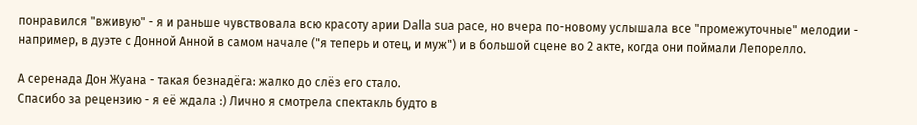понравился "вживую" - я и раньше чувствовала всю красоту арии Dalla sua pace, но вчера по-новому услышала все "промежуточные" мелодии - например, в дуэте с Донной Анной в самом начале ("я теперь и отец, и муж") и в большой сцене во 2 акте, когда они поймали Лепорелло.

А серенада Дон Жуана - такая безнадёга: жалко до слёз его стало.
Спасибо за рецензию - я её ждала :) Лично я смотрела спектакль будто в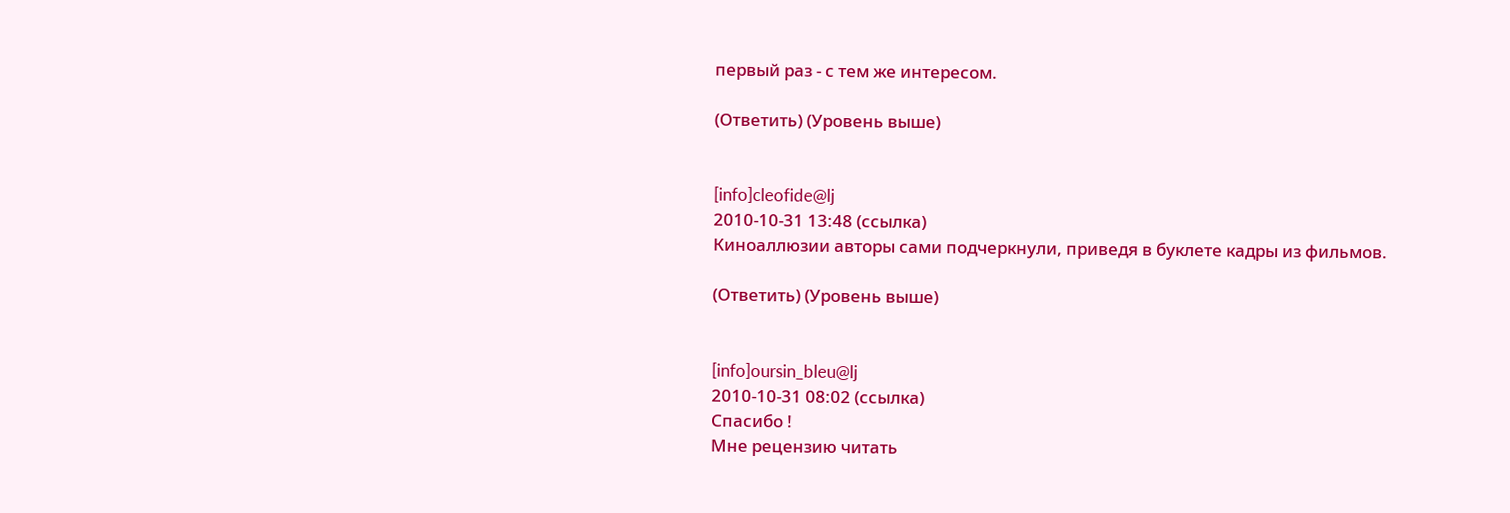первый раз - с тем же интересом.

(Ответить) (Уровень выше)


[info]cleofide@lj
2010-10-31 13:48 (ссылка)
Киноаллюзии авторы сами подчеркнули, приведя в буклете кадры из фильмов.

(Ответить) (Уровень выше)


[info]oursin_bleu@lj
2010-10-31 08:02 (ссылка)
Спасибо !
Мне рецензию читать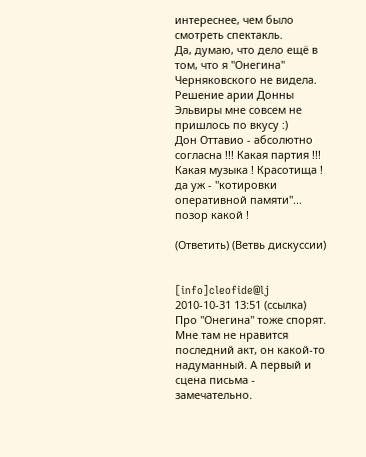интереснее, чем было смотреть спектакль.
Да, думаю, что дело ещё в том, что я "Онегина" Черняковского не видела.
Решение арии Донны Эльвиры мне совсем не пришлось по вкусу :)
Дон Оттавио - абсолютно согласна !!! Какая партия !!! Какая музыка ! Красотища !
да уж - "котировки оперативной памяти"... позор какой !

(Ответить) (Ветвь дискуссии)


[info]cleofide@lj
2010-10-31 13:51 (ссылка)
Про "Онегина" тоже спорят. Мне там не нравится последний акт, он какой-то надуманный. А первый и сцена письма - замечательно.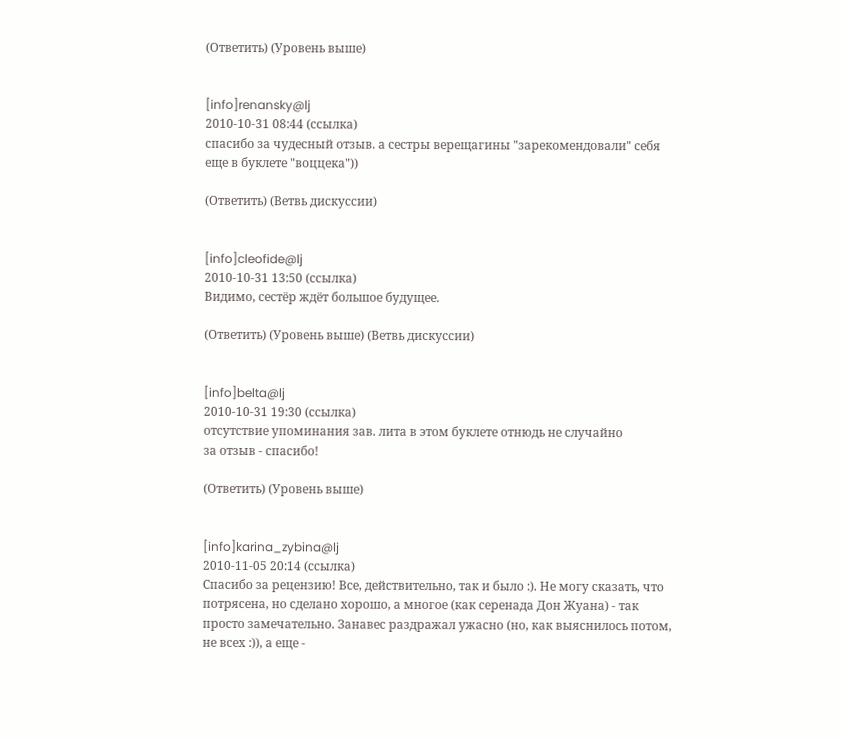(Ответить) (Уровень выше)


[info]renansky@lj
2010-10-31 08:44 (ссылка)
спасибо за чудесный отзыв. а сестры верещагины "зарекомендовали" себя еще в буклете "воццека"))

(Ответить) (Ветвь дискуссии)


[info]cleofide@lj
2010-10-31 13:50 (ссылка)
Видимо, сестёр ждёт большое будущее.

(Ответить) (Уровень выше) (Ветвь дискуссии)


[info]belta@lj
2010-10-31 19:30 (ссылка)
отсутствие упоминания зав. лита в этом буклете отнюдь не случайно
за отзыв - спасибо!

(Ответить) (Уровень выше)


[info]karina_zybina@lj
2010-11-05 20:14 (ссылка)
Спасибо за рецензию! Все, действительно, так и было :). Не могу сказать, что потрясена, но сделано хорошо, а многое (как серенада Дон Жуана) - так просто замечательно. Занавес раздражал ужасно (но, как выяснилось потом, не всех :)), а еще -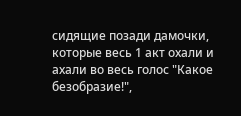сидящие позади дамочки, которые весь 1 акт охали и ахали во весь голос "Какое безобразие!",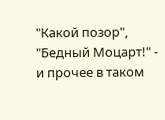"Какой позор", "Бедный Моцарт!" - и прочее в таком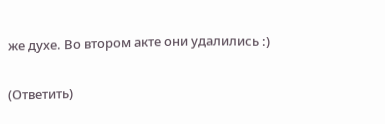же духе. Во втором акте они удалились :)

(Ответить)